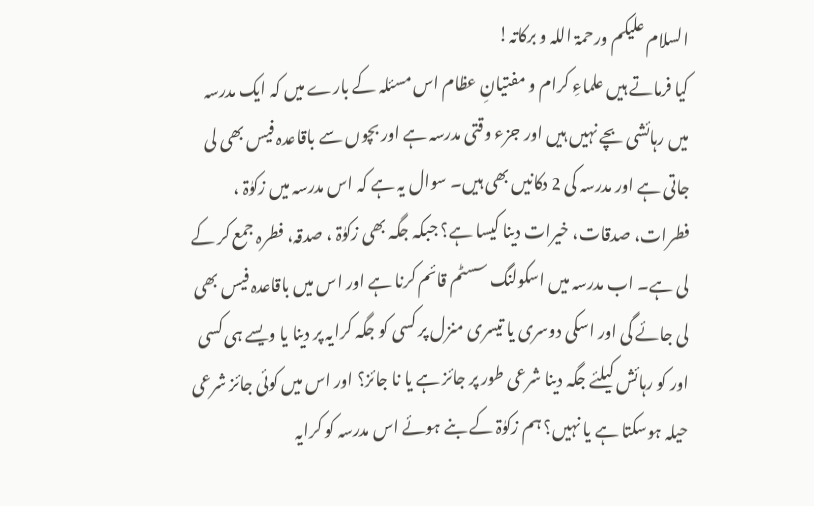السلام علیکم ورحمۃ اللہ و برکاتہ!
کیا فرماتے ہیں علماءِ کرام و مفتیانِ عظام اس مسئلہ کے بارے میں کہ ایک مدرسہ میں رہائشی بچے نہیں ہیں اور جزء وقتی مدرسہ ہے اور بچوں سے باقاعدہ فیس بھی لی جاتی ہے اور مدرسہ کی 2 دکانیں بھی ہیں۔ سوال یہ ہے کہ اس مدرسہ میں زکوٰۃ ، فطرات، صدقات، خیرات دینا کیسا ہے؟ جبکہ جگہ بھی زکوٰۃ ، صدقہ، فطرہ جمع کر کے لی ہے۔ اب مدرسہ میں اسکولنگ سسٹم قائم کرنا ہے اور اس میں باقاعدہ فیس بھی لی جائے گی اور اسکی دوسری یا تیسری منزل پر کسی کو جگہ کرایہ پر دینا یا ویسے ہی کسی اور کو رہائش کیلئے جگہ دینا شرعی طور پر جائز ہے یا نا جائز؟ اور اس میں کوئی جائز شرعی حیلہ ہوسکتا ہے یا نہیں؟ ہم زکوٰۃ کے بنے ہوئے اس مدرسہ کو کرایہ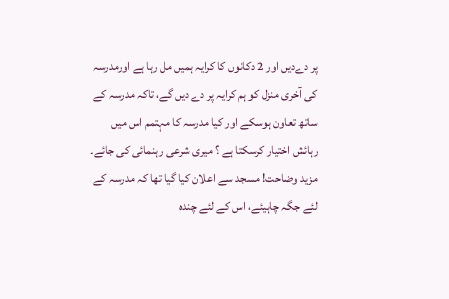پر دےدیں اور 2 دکانوں کا کرایہ ہمیں مل رہا ہے اورمدرسہ کی آخری منزل کو ہم کرایہ پر دے دیں گے، تاکہ مدرسہ کے ساتھ تعاون ہوسکے اور کیا مدرسہ کا مہتمم اس میں رہائش اختیار کرسکتا ہے ؟ میری شرعی رہنمائی کی جائے۔
مزید وضاحت! مسجد سے اعلان کیا گیا تھا کہ مدرسہ کے لئے جگہ چاہیئے، اس کے لئے چندہ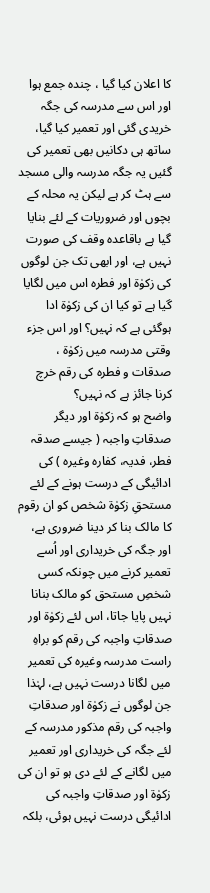کا اعلان کیا گیا ، چندہ جمع ہوا اور اس سے مدرسہ کی جگہ خریدی گئی اور تعمیر کیا گیا، ساتھ ہی دکانیں بھی تعمیر کی گئیں یہ جگہ مدرسہ والی مسجد سے ہٹ کر ہے لیکن یہ محلہ کے بچوں اور ضروریات کے لئے بنایا گیا ہے باقاعدہ وقف کی صورت نہیں ہے، اور ابھی تک جن لوگوں کی زکوٰۃ اور فطرہ اس میں لگایا گیا ہے تو کیا ان کی زکوٰۃ ادا ہوگئی ہے کہ نہیں؟ اور اس جزء وقتی مدرسہ میں زکوٰۃ ، صدقات و فطرہ کی رقم خرچ کرنا جائز ہے کہ نہیں؟
واضح ہو کہ زکوٰۃ اور دیگر صدقاتِ واجبہ ( جیسے صدقہ فطر، فدیہ، کفارہ وغیرہ ) کی ادائیگی کے درست ہونے کے لئے مستحقِ زکوٰۃ شخص کو ان رقوم کا مالک بنا کر دینا ضروری ہے، اور جگہ کی خریداری اور اُسے تعمیر کرنے میں چونکہ کسی شخصِ مستحق کو مالک بنانا نہیں پایا جاتا، اس لئے زکوٰۃ اور صدقاتِ واجبہ کی رقم کو براہِ راست مدرسہ وغیرہ کی تعمیر میں لگانا درست نہیں ہے، لہٰذا جن لوگوں نے زکوٰۃ اور صدقاتِ واجبہ کی رقم مذکور مدرسہ کے لئے جگہ کی خریداری اور تعمیر میں لگانے کے لئے دی ہو تو ان کی زکوٰۃ اور صدقاتِ واجبہ کی ادائیگی درست نہیں ہوئی، بلکہ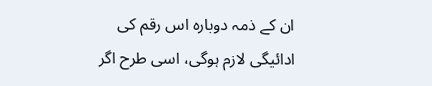ان کے ذمہ دوبارہ اس رقم کی ادائیگی لازم ہوگی، اسی طرح اگر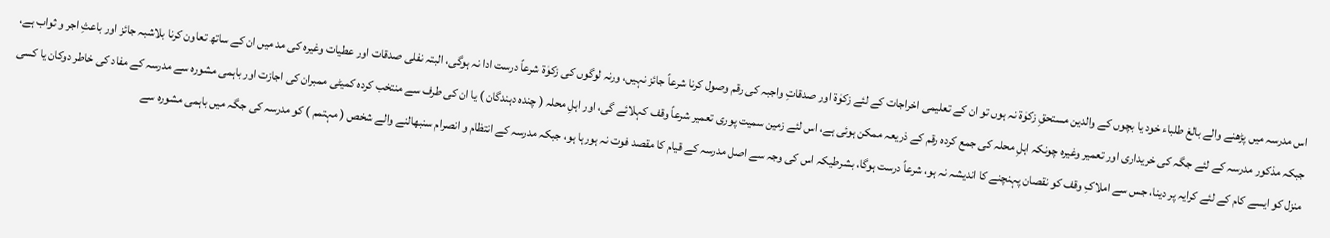اس مدرسہ میں پڑھنے والے بالغ طلباء خود یا بچوں کے والدین مستحقِ زکوٰۃ نہ ہوں تو ان کے تعلیمی اخراجات کے لئے زکوٰۃ اور صدقاتِ واجبہ کی رقم وصول کرنا شرعاً جائز نہیں، ورنہ لوگوں کی زکوٰۃ شرعاً درست ادا نہ ہوگی، البتہ نفلی صدقات اور عطیات وغیرہ کی مد میں ان کے ساتھ تعاون کرنا بلاشبہ جائز اور باعثِ اجر و ثواب ہے، جبکہ مذکور مدرسہ کے لئے جگہ کی خریداری اور تعمیر وغیرہ چونکہ اہلِ محلہ کی جمع کردہ رقم کے ذریعہ ممکن ہوئی ہے، اس لئے زمین سمیت پوری تعمیر شرعاً وقف کہلائے گی، اور اہلِ محلہ ( چندہ دہندگان ) یا ان کی طرف سے منتخب کردہ کمیٹی ممبران کی اجازت اور باہمی مشورہ سے مدرسہ کے مفاد کی خاطر دوکان یا کسی منزل کو ایسے کام کے لئے کرایہ پر دینا، جس سے املاکِ وقف کو نقصان پہنچنے کا اندیشہ نہ ہو، شرعاً درست ہوگا، بشرطیکہ اس کی وجہ سے اصل مدرسہ کے قیام کا مقصد فوت نہ ہورہا ہو، جبکہ مدرسہ کے انتظام و انصرام سنبھالنے والے شخص ( مہتمم ) کو مدرسہ کی جگہ میں باہمی مشورہ سے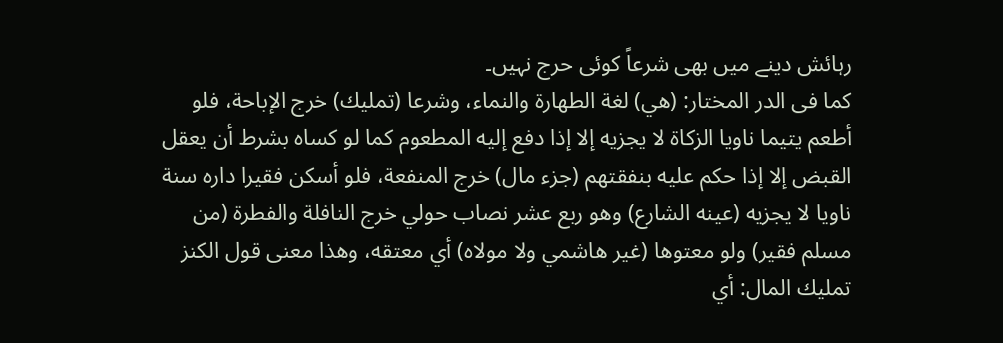رہائش دینے میں بھی شرعاً کوئی حرج نہیں۔
کما فی الدر المختار: (هي) لغة الطهارة والنماء، وشرعا (تمليك) خرج الإباحة، فلو أطعم يتيما ناويا الزكاة لا يجزيه إلا إذا دفع إليه المطعوم كما لو كساه بشرط أن يعقل القبض إلا إذا حكم عليه بنفقتهم (جزء مال) خرج المنفعة، فلو أسكن فقيرا داره سنة ناويا لا يجزيه (عينه الشارع) وهو ربع عشر نصاب حولي خرج النافلة والفطرة (من مسلم فقير) ولو معتوها (غير هاشمي ولا مولاه) أي معتقه، وهذا معنى قول الكنز تمليك المال: أي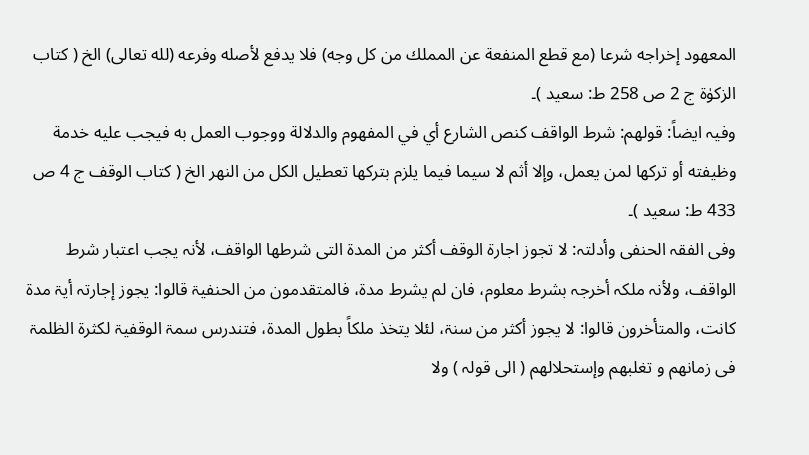المعهود إخراجه شرعا (مع قطع المنفعة عن المملك من كل وجه) فلا يدفع لأصله وفرعه (لله تعالى) الخ ( کتاب الزکوٰۃ ج 2 ص 258 ط: سعید )۔
وفیہ ایضاً: قولهم: شرط الواقف كنص الشارع أي في المفهوم والدلالة ووجوب العمل به فيجب عليه خدمة وظيفته أو تركها لمن يعمل، وإلا أثم لا سيما فيما يلزم بتركها تعطيل الكل من النهر الخ ( کتاب الوقف ج 4 ص 433 ط: سعید )۔
وفی الفقہ الحنفی وأدلتہ: لا تجوز اجارۃ الوقف أکثر من المدۃ التی شرطھا الواقف، لأنہ یجب اعتبار شرط الواقف، ولأنہ ملکہ أخرجہ بشرط معلوم، فان لم یشرط مدۃ، فالمتقدمون من الحنفیۃ قالوا: یجوز إجارتہ أیۃ مدۃ کانت، والمتأخرون قالوا: لا یجوز أکثر من سنۃ، لئلا یتخذ ملکاً بطول المدۃ، فتندرس سمۃ الوقفیۃ لکثرۃ الظلمۃ فی زمانھم و تغلبھم وإستحلالھم ( الی قولہ ) ولا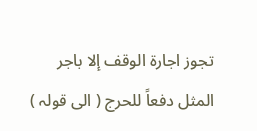تجوز اجارۃ الوقف إلا باجر المثل دفعاً للحرج ( الی قولہ )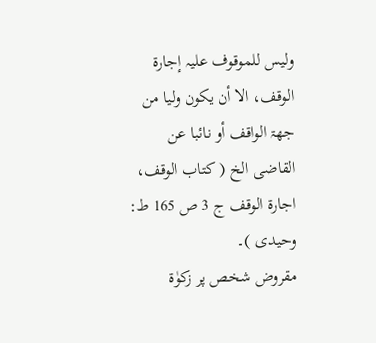ولیس للموقوف علیہ إجارۃ الوقف، الا أن یکون ولیا من جھۃ الواقف أو نائبا عن القاضی الخ ( کتاب الوقف، اجارۃ الوقف ج 3 ص 165 ط: وحیدی )۔
مقروض شخص پر زکوٰۃ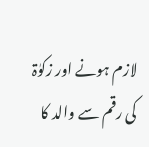لازم ہونے اور زکوٰۃ کی رقم سے والد کا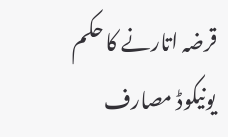قرضہ اتارنے کا حکم
یونیکوڈ مصارف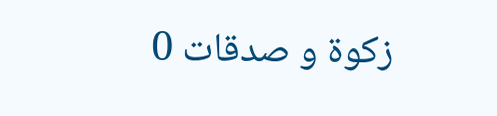زکوۃ و صدقات 0